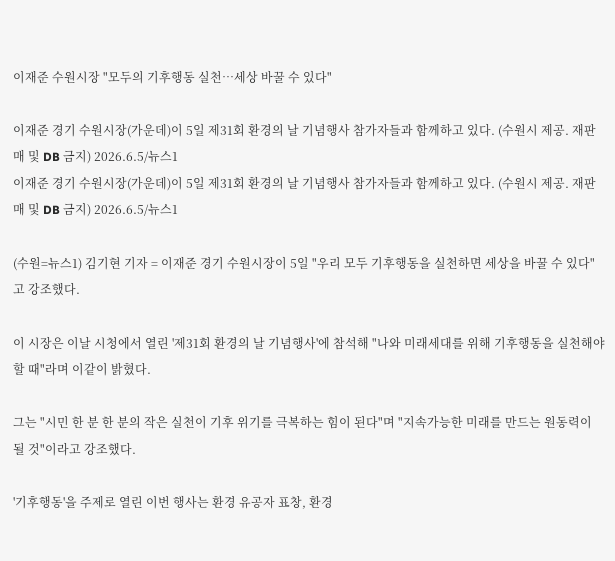이재준 수원시장 "모두의 기후행동 실천…세상 바꿀 수 있다"

이재준 경기 수원시장(가운데)이 5일 제31회 환경의 날 기념행사 참가자들과 함께하고 있다. (수원시 제공. 재판매 및 DB 금지) 2026.6.5/뉴스1
이재준 경기 수원시장(가운데)이 5일 제31회 환경의 날 기념행사 참가자들과 함께하고 있다. (수원시 제공. 재판매 및 DB 금지) 2026.6.5/뉴스1

(수원=뉴스1) 김기현 기자 = 이재준 경기 수원시장이 5일 "우리 모두 기후행동을 실천하면 세상을 바꿀 수 있다"고 강조했다.

이 시장은 이날 시청에서 열린 '제31회 환경의 날 기념행사'에 참석해 "나와 미래세대를 위해 기후행동을 실천해야 할 때"라며 이같이 밝혔다.

그는 "시민 한 분 한 분의 작은 실천이 기후 위기를 극복하는 힘이 된다"며 "지속가능한 미래를 만드는 원동력이 될 것"이라고 강조했다.

'기후행동'을 주제로 열린 이번 행사는 환경 유공자 표창, 환경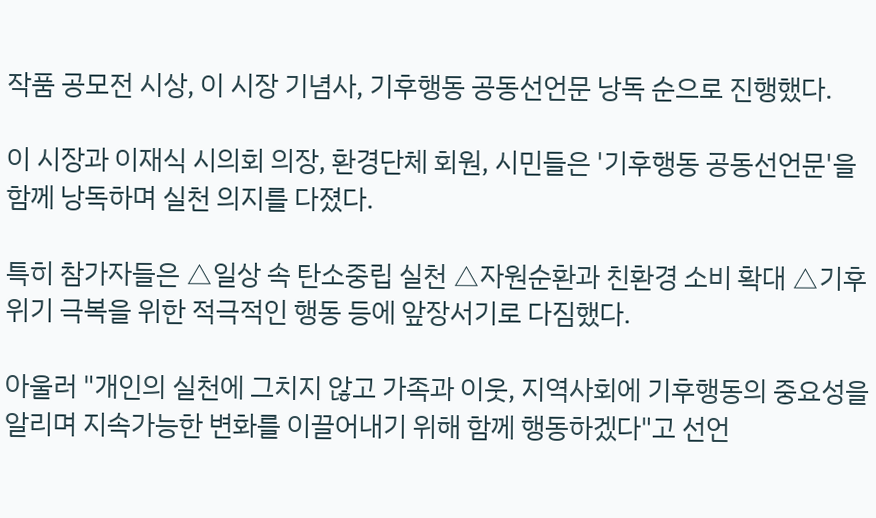작품 공모전 시상, 이 시장 기념사, 기후행동 공동선언문 낭독 순으로 진행했다.

이 시장과 이재식 시의회 의장, 환경단체 회원, 시민들은 '기후행동 공동선언문'을 함께 낭독하며 실천 의지를 다졌다.

특히 참가자들은 △일상 속 탄소중립 실천 △자원순환과 친환경 소비 확대 △기후 위기 극복을 위한 적극적인 행동 등에 앞장서기로 다짐했다.

아울러 "개인의 실천에 그치지 않고 가족과 이웃, 지역사회에 기후행동의 중요성을 알리며 지속가능한 변화를 이끌어내기 위해 함께 행동하겠다"고 선언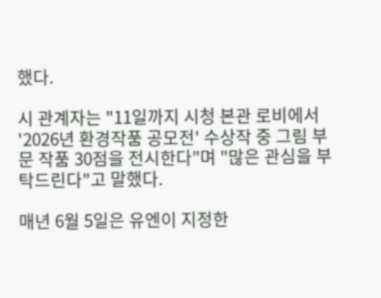했다.

시 관계자는 "11일까지 시청 본관 로비에서 '2026년 환경작품 공모전' 수상작 중 그림 부문 작품 30점을 전시한다"며 "많은 관심을 부탁드린다"고 말했다.

매년 6월 5일은 유엔이 지정한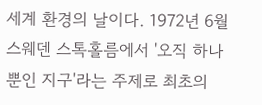세계 환경의 날이다. 1972년 6월 스웨덴 스톡홀름에서 '오직 하나뿐인 지구'라는 주제로 최초의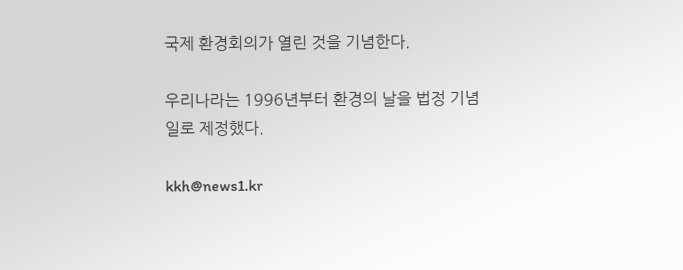국제 환경회의가 열린 것을 기념한다.

우리나라는 1996년부터 환경의 날을 법정 기념일로 제정했다.

kkh@news1.kr